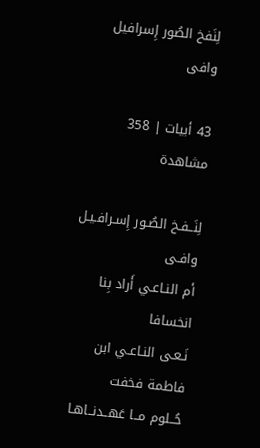لِنَفخ الصُور إِسرافيل وافى

43 أبيات | 358 مشاهدة

لِنَــفـخ الصُـور إِسـرافـيـل وافـى
أم النـاعـي أَراد بِنا انخسافا
نَـعـى النـاعـي ابن فاطمة فخفت
حُــلوم مــا عَهــدنــاهـا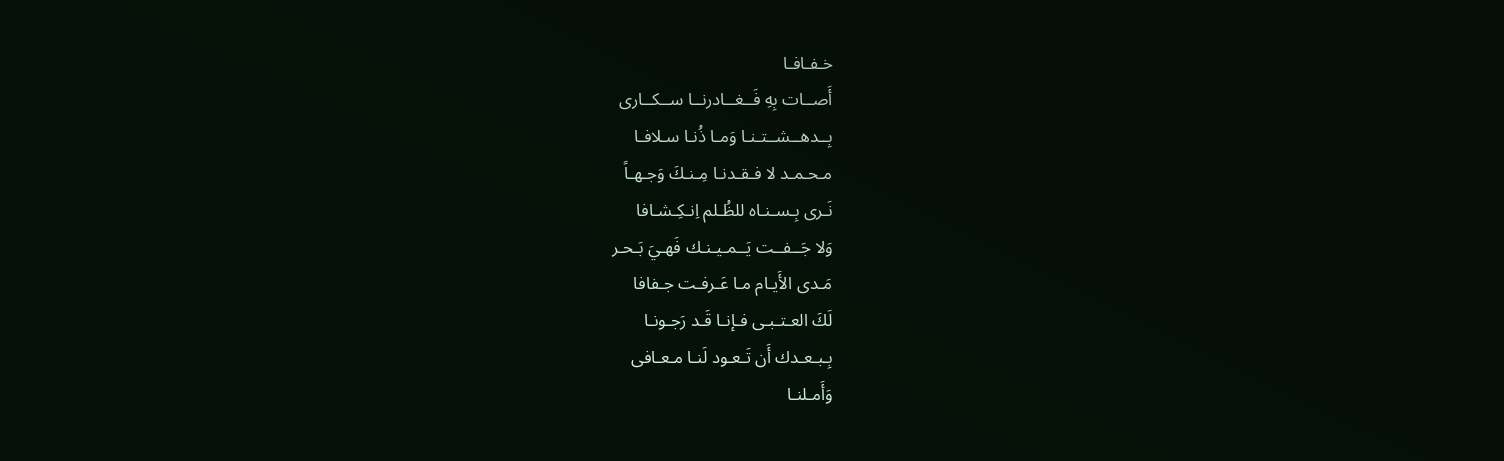خـفـافـا
أَصــات بِهِ فَــغــادرنــا ســكــارى
بِــدهــشــتـنـا وَمـا ذُنـا سـلافـا
مـحـمـد لا فـقـدنـا مِـنـكَ وَجـهـاً
نَـرى بِـسـنـاه للظُـلم اِنـكِـشـافا
وَلا جَــفــت يَــمـيـنـك فَهـيَ بَـحـر
مَـدى الأَيـام مـا عَـرفـت جـفافا
لَكَ العـتـبـى فـإنـا قَـد رَجـونـا
بِـبـعـدك أَن تَـعـود لَنـا مـعـافى
وَأَمـلنـا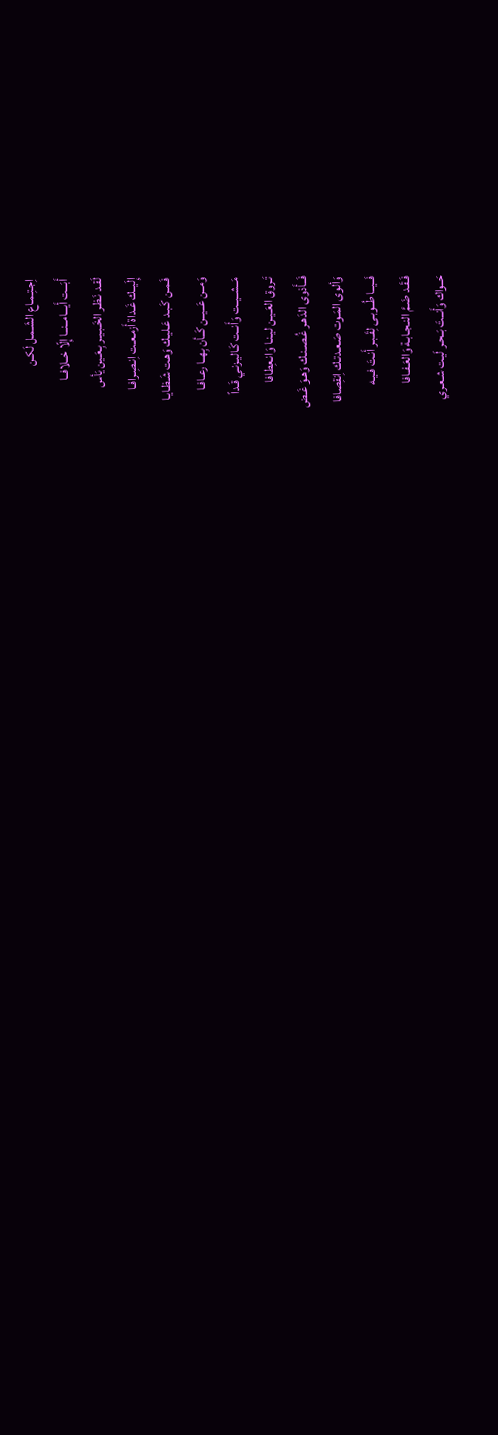اِجـتِـمـاع الشَـمـل لَكـن
أَبَـــت أَيـــامــنــا إِلّا خــلافــا
لَقـد نَـظـر الخَـبـيـر بِـعَـين يَأس
إِلَيــك غَـداة أَزمـعـت اِنـصِـرافـا
فَـمـن كَـبـد عَـليـك وَهـت شَـظـايـا
وَمــن عَــيــن كَــأن بِهــا رعـافـا
مَــشــيــت وَأَنــت كَـاليـزنـي قَـداً
تَـروق العَـيـن ليـنـا وَانـعِطافا
فَــأَذوى الدَهـر غُـصـنـك وَهـوَ غَـض
وَألوى المَـوت صَـعـدتـك اِنقِصافا
فَــيــا طُــوبـى لِقَـبـر أَنـتَ فـيـه
فَـقَـد ضَـمَّ النـجـابـة وَالعَـفـافا
حَــواك وَأَنــتَ بَــحـر لَيـت شـعـري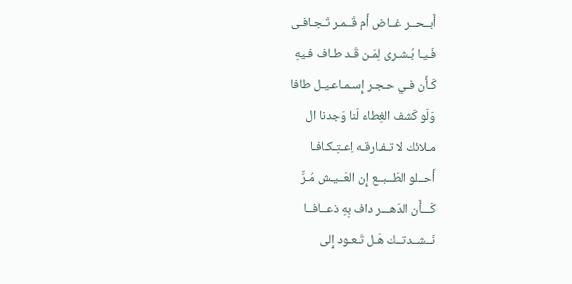أَبــحــر غــاض أَم قَــمـر تَـجـافـى
فَـيـا بُـشـرى لِمَـن قَـد طـاف فـيهِ
كَـأَن فـي حـجـر إِسـمـاعـيـل طافا
وَلَو كَشف الغِطاء لَنا وَجدنا ال
مـلائك لا تـفـارقـه اِعـتِـكـافـا
أَحــلو الطَــبــع إِن العَــيـش مُـرٌّ
كَـــأَن الدَهـــر داف بِهِ ذعــافــا
نَــشــدتــك هَـل تَـعـود إِلى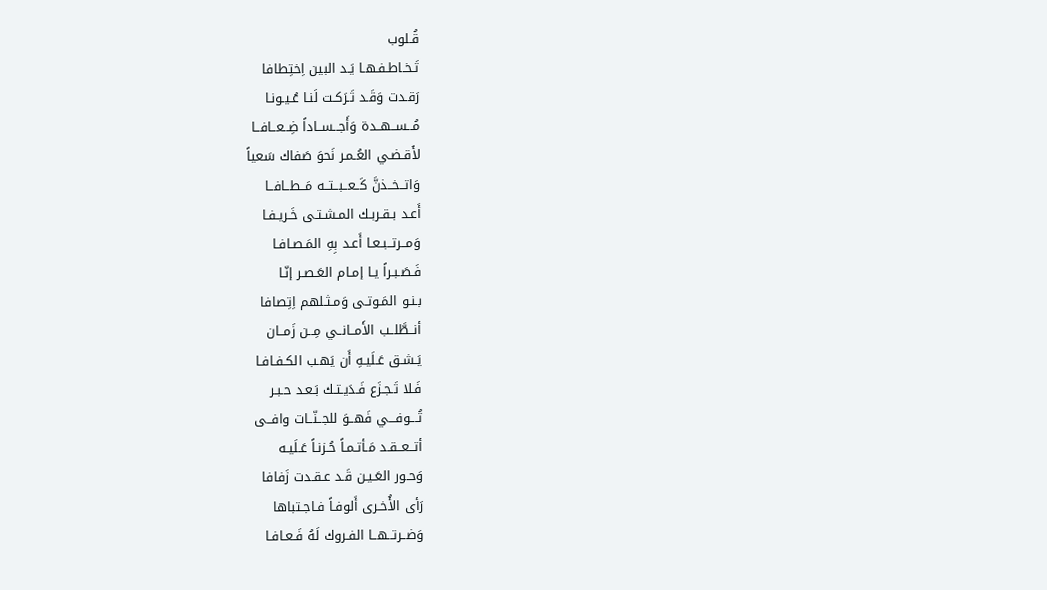قُـلوب
تَـخـاطـفـهـا يَـد البين اِختِطافا
رَقـدت وَقَـد تَـرَكـت لَنـا عُـيـونـا
مُــســهــدة وَأَجــســاداً ضِــعــافــا
لأَقـضـي العُـمـر نَحوَ صَفاك سَعياً
وَاتــخــذنَّ كَــعــبــتــه مَــطــافــا
أَعـد بـقـربـك المـشـتـى خَـريـفـا
وَمــرتــبـعـا أَعـد بِهِ المَـصـافـا
فَـصَـبـراً يـا إمـام العَـصـر إنّـا
بـنـو المَـوتـى وَمـثـلهم اِتِصافا
أنــطَّلــب الأَمــانــي مِــن زَمــان
يَـشـق عَـلَيـهِ أَن يَهـب الكـفـافـا
فَـلا تَـجـزَع فَـدَيـتـك بَـعـد حـبـر
تُـــوفـــي فَهــوَ للجــنّــات وافــى
أتــعــقـد مَـأتـمـاً حُـزنـاً عَـلَيـه
وَحـور العَـيـن قَـد عـقـدت زَفافا
رَأى الأُخـرى أَلوفـاً فـاجـتباها
وَضــرتــهــا الفـروك لَهُ فَـعـافـا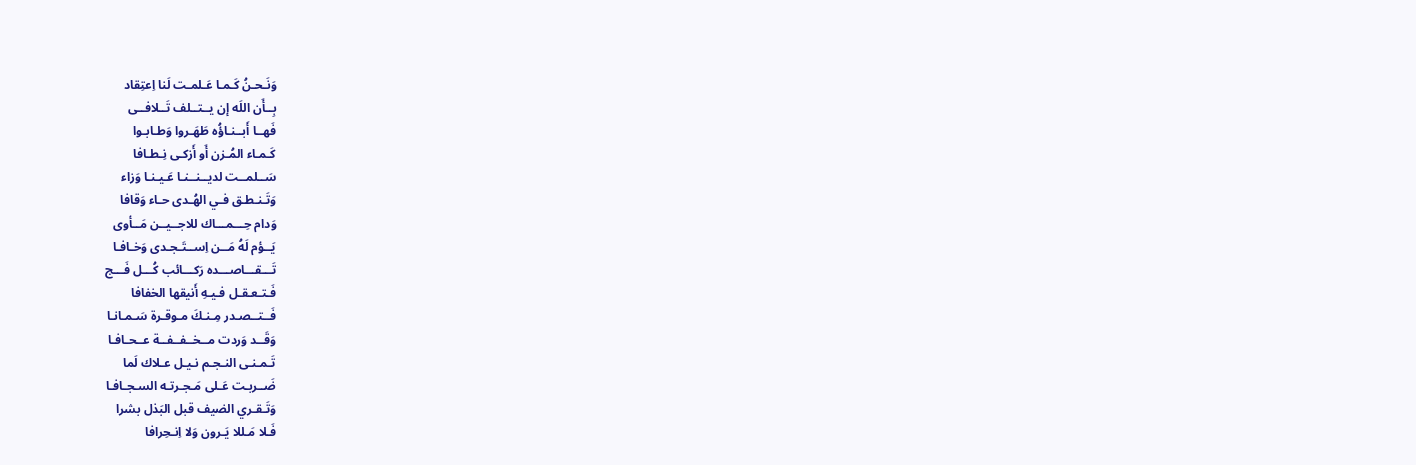وَنَـحـنُ كَـمـا عَـلمـت لَنا اِعتِقاد
بِــأَن اللَه إن يــتــلف تَــلافــى
فَهــا أَبــنـاؤُه طَهَـروا وَطـابـوا
كَـمـاء المُـزن أَو أَزكـى نِـطـافا
سَــلمــت لديــنــنـا عَـيـنـا وَزاء
وَتَـنـطـق فـي الهُـدى حـاء وَقافا
وَدام حِـــمـــاك للاجــيــن مَــأوى
يَــؤم لَهُ مَــن اِســتَـجـدى وَخـافـا
تَـــقـــاصـــده رَكـــائب كُـــل فَـــج
فَـتـعـقـل فـيـهِ أَنيقها الخفافا
فَــتــصـدر مِـنـكَ مـوقـرة سَـمـانـا
وَقَــد وَردت مــخــفــفــة عــحـافـا
تَـمـنـى النـجـم نـيـل عـلاك لَما
ضَــربـت عَـلى مَـجـرتـه السـجـافـا
وَتَـقـري الضيف قبل البَذل بشرا
فَـلا مَـللا يَـرون وَلا اِنـحِرافا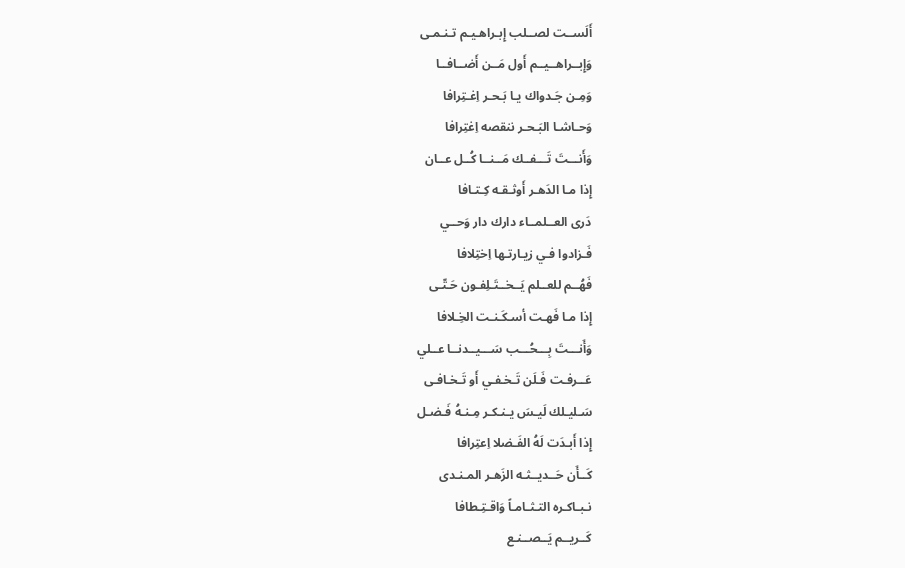أَلَســت لصــلب إِبـراهـيـم تـنـمـى
وَإِبــراهــيــم أَول مَــن أَضــافــا
وَمِـن جَـدواك يـا بَـحـر اِغـتِرافا
وَحـاشـا البَـحـر ننقصه اِغتِرافا
وَأَنـــتَ تَـــفــك مَــنــا كُــل عــان
إِذا مـا الدَهـر أَوثـقـه كِـتـافا
دَرى العــلمــاء دارك دار وَحــي
فَـزادوا فـي زيـارتـها اِختِلافا
فَهُــم للعــلم يَــخــتَـلِفـون حَـتّـى
إِذا مـا فَهـت أسـكَـنـت الخِـلافا
وَأَنـــتَ بِـــحُـــب سَـــيــدنــا عــلي
عَــرفـت فَـلَن تَـخـفـي أَو تَـخـافـى
سَـليـلك لَيـسَ يـنـكـر مِـنـهُ فَـضـل
إِذا أَبـدَت لَهُ الفَـضلا اِعتِرافا
كَــأَن حَــديــثـه الزَهـر المـنـدى
نـبـاكـره التـثـامـاً وَاقـتِـطافا
كَــريــم يَــصــنـع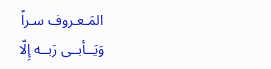المَـعـروف سـراً
وَيَــأبــى رَبــه إِلّا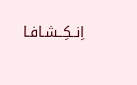اِنــكِــشـافـا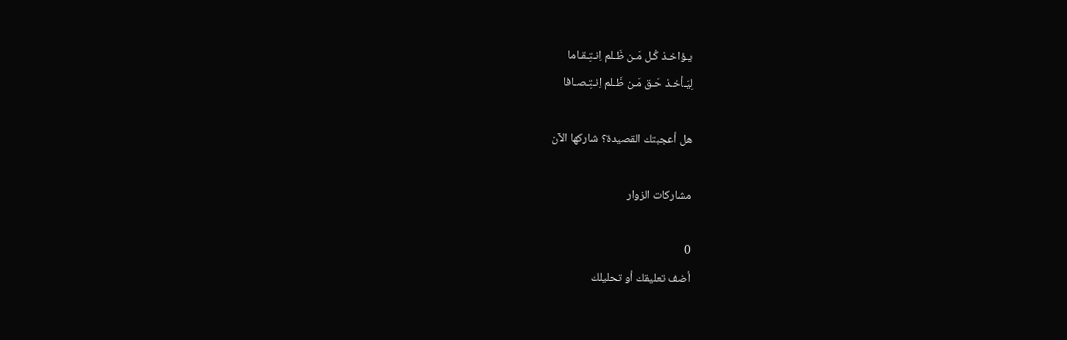يـؤاخـذ كُـل مَـن ظَـلم اِنـتِـقـاما
لِيَـأخـذ حَـق مَـن ظَـلم اِنـتِـصـافا

هل أعجبتك القصيدة؟ شاركها الآن

مشاركات الزوار

0
أضف تعليقك أو تحليلك